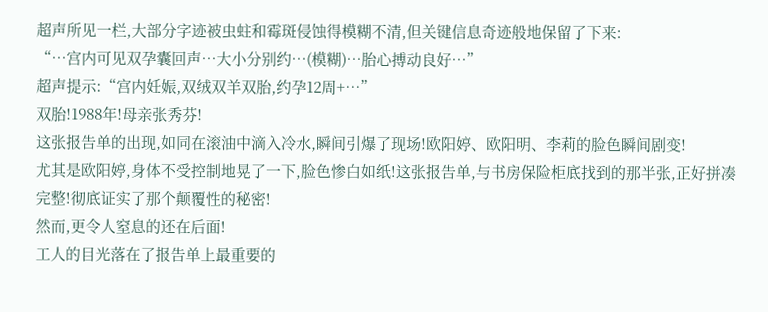超声所见一栏,大部分字迹被虫蛀和霉斑侵蚀得模糊不清,但关键信息奇迹般地保留了下来:
“…宫内可见双孕囊回声…大小分别约…(模糊)…胎心搏动良好…”
超声提示:“宫内妊娠,双绒双羊双胎,约孕12周+…”
双胎!1988年!母亲张秀芬!
这张报告单的出现,如同在滚油中滴入冷水,瞬间引爆了现场!欧阳婷、欧阳明、李莉的脸色瞬间剧变!
尤其是欧阳婷,身体不受控制地晃了一下,脸色惨白如纸!这张报告单,与书房保险柜底找到的那半张,正好拼凑完整!彻底证实了那个颠覆性的秘密!
然而,更令人窒息的还在后面!
工人的目光落在了报告单上最重要的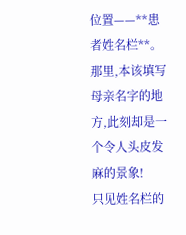位置——**患者姓名栏**。
那里,本该填写母亲名字的地方,此刻却是一个令人头皮发麻的景象!
只见姓名栏的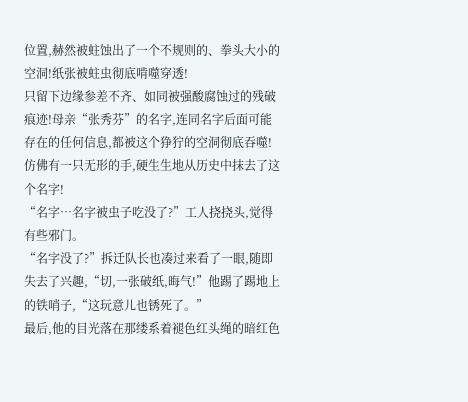位置,赫然被蛀蚀出了一个不规则的、拳头大小的空洞!纸张被蛀虫彻底啃噬穿透!
只留下边缘参差不齐、如同被强酸腐蚀过的残破痕迹!母亲“张秀芬”的名字,连同名字后面可能存在的任何信息,都被这个狰狞的空洞彻底吞噬!
仿佛有一只无形的手,硬生生地从历史中抹去了这个名字!
“名字…名字被虫子吃没了?”工人挠挠头,觉得有些邪门。
“名字没了?”拆迁队长也凑过来看了一眼,随即失去了兴趣,“切,一张破纸,晦气!”他踢了踢地上的铁哨子,“这玩意儿也锈死了。”
最后,他的目光落在那缕系着褪色红头绳的暗红色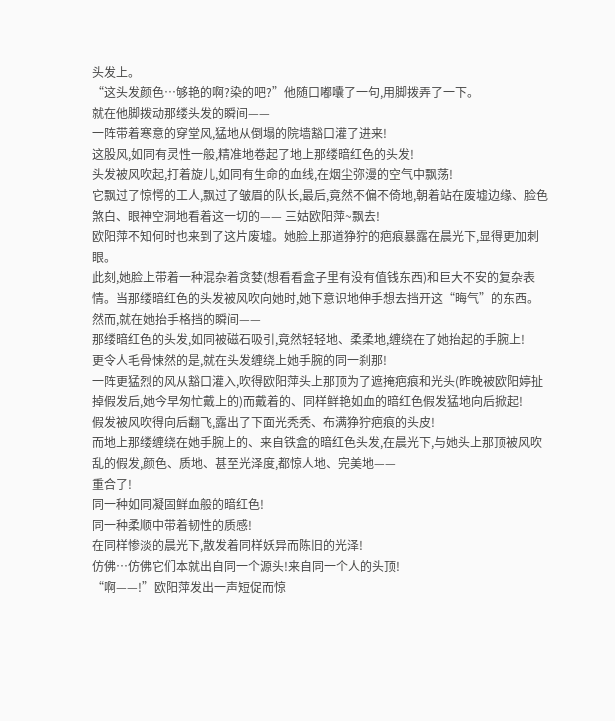头发上。
“这头发颜色…够艳的啊?染的吧?”他随口嘟囔了一句,用脚拨弄了一下。
就在他脚拨动那缕头发的瞬间——
一阵带着寒意的穿堂风,猛地从倒塌的院墙豁口灌了进来!
这股风,如同有灵性一般,精准地卷起了地上那缕暗红色的头发!
头发被风吹起,打着旋儿,如同有生命的血线,在烟尘弥漫的空气中飘荡!
它飘过了惊愕的工人,飘过了皱眉的队长,最后,竟然不偏不倚地,朝着站在废墟边缘、脸色煞白、眼神空洞地看着这一切的—— 三姑欧阳萍~飘去!
欧阳萍不知何时也来到了这片废墟。她脸上那道狰狞的疤痕暴露在晨光下,显得更加刺眼。
此刻,她脸上带着一种混杂着贪婪(想看看盒子里有没有值钱东西)和巨大不安的复杂表情。当那缕暗红色的头发被风吹向她时,她下意识地伸手想去挡开这“晦气”的东西。
然而,就在她抬手格挡的瞬间——
那缕暗红色的头发,如同被磁石吸引,竟然轻轻地、柔柔地,缠绕在了她抬起的手腕上!
更令人毛骨悚然的是,就在头发缠绕上她手腕的同一刹那!
一阵更猛烈的风从豁口灌入,吹得欧阳萍头上那顶为了遮掩疤痕和光头(昨晚被欧阳婷扯掉假发后,她今早匆忙戴上的)而戴着的、同样鲜艳如血的暗红色假发猛地向后掀起!
假发被风吹得向后翻飞,露出了下面光秃秃、布满狰狞疤痕的头皮!
而地上那缕缠绕在她手腕上的、来自铁盒的暗红色头发,在晨光下,与她头上那顶被风吹乱的假发,颜色、质地、甚至光泽度,都惊人地、完美地——
重合了!
同一种如同凝固鲜血般的暗红色!
同一种柔顺中带着韧性的质感!
在同样惨淡的晨光下,散发着同样妖异而陈旧的光泽!
仿佛…仿佛它们本就出自同一个源头!来自同一个人的头顶!
“啊——!”欧阳萍发出一声短促而惊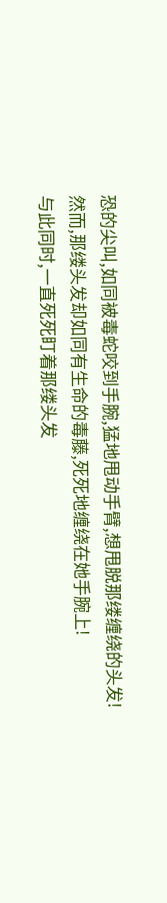恐的尖叫,如同被毒蛇咬到手腕,猛地甩动手臂,想甩脱那缕缠绕的头发!
然而,那缕头发却如同有生命的毒藤,死死地缠绕在她手腕上!
与此同时,一直死死盯着那缕头发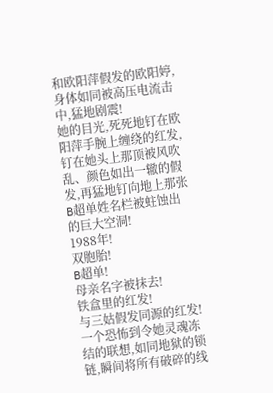和欧阳萍假发的欧阳婷,身体如同被高压电流击中,猛地剧震!
她的目光,死死地钉在欧阳萍手腕上缠绕的红发,钉在她头上那顶被风吹乱、颜色如出一辙的假发,再猛地钉向地上那张B超单姓名栏被蛀蚀出的巨大空洞!
1988年!
双胞胎!
B超单!
母亲名字被抹去!
铁盒里的红发!
与三姑假发同源的红发!
一个恐怖到令她灵魂冻结的联想,如同地狱的锁链,瞬间将所有破碎的线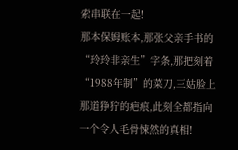索串联在一起!
那本保姆账本,那张父亲手书的“玲玲非亲生”字条,那把刻着“1988年制”的菜刀,三姑脸上那道狰狞的疤痕,此刻全都指向一个令人毛骨悚然的真相!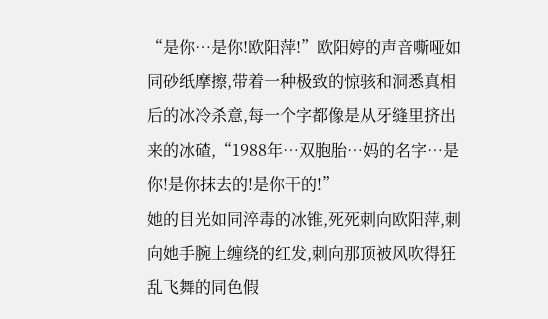“是你…是你!欧阳萍!”欧阳婷的声音嘶哑如同砂纸摩擦,带着一种极致的惊骇和洞悉真相后的冰冷杀意,每一个字都像是从牙缝里挤出来的冰碴,“1988年…双胞胎…妈的名字…是你!是你抹去的!是你干的!”
她的目光如同淬毒的冰锥,死死刺向欧阳萍,刺向她手腕上缠绕的红发,刺向那顶被风吹得狂乱飞舞的同色假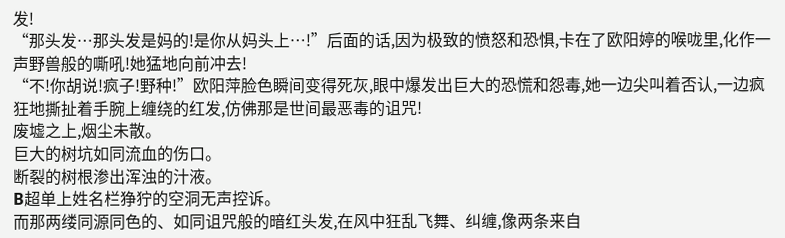发!
“那头发…那头发是妈的!是你从妈头上…!”后面的话,因为极致的愤怒和恐惧,卡在了欧阳婷的喉咙里,化作一声野兽般的嘶吼!她猛地向前冲去!
“不!你胡说!疯子!野种!”欧阳萍脸色瞬间变得死灰,眼中爆发出巨大的恐慌和怨毒,她一边尖叫着否认,一边疯狂地撕扯着手腕上缠绕的红发,仿佛那是世间最恶毒的诅咒!
废墟之上,烟尘未散。
巨大的树坑如同流血的伤口。
断裂的树根渗出浑浊的汁液。
B超单上姓名栏狰狞的空洞无声控诉。
而那两缕同源同色的、如同诅咒般的暗红头发,在风中狂乱飞舞、纠缠,像两条来自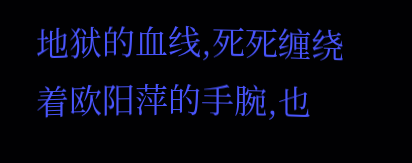地狱的血线,死死缠绕着欧阳萍的手腕,也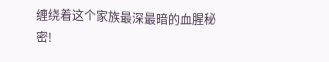缠绕着这个家族最深最暗的血腥秘密!